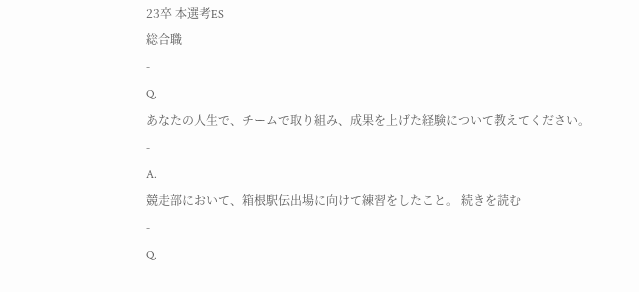23卒 本選考ES
総合職
-
Q.
あなたの人生で、チームで取り組み、成果を上げた経験について教えてください。
-
A.
競走部において、箱根駅伝出場に向けて練習をしたこと。 続きを読む
-
Q.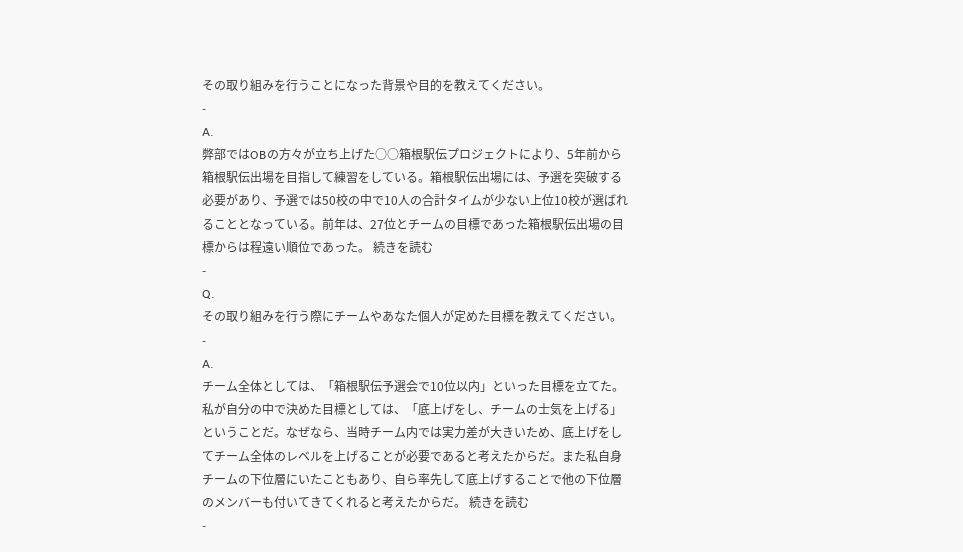その取り組みを行うことになった背景や目的を教えてください。
-
A.
弊部ではOBの方々が立ち上げた○○箱根駅伝プロジェクトにより、5年前から箱根駅伝出場を目指して練習をしている。箱根駅伝出場には、予選を突破する必要があり、予選では50校の中で10人の合計タイムが少ない上位10校が選ばれることとなっている。前年は、27位とチームの目標であった箱根駅伝出場の目標からは程遠い順位であった。 続きを読む
-
Q.
その取り組みを行う際にチームやあなた個人が定めた目標を教えてください。
-
A.
チーム全体としては、「箱根駅伝予選会で10位以内」といった目標を立てた。私が自分の中で決めた目標としては、「底上げをし、チームの士気を上げる」ということだ。なぜなら、当時チーム内では実力差が大きいため、底上げをしてチーム全体のレベルを上げることが必要であると考えたからだ。また私自身チームの下位層にいたこともあり、自ら率先して底上げすることで他の下位層のメンバーも付いてきてくれると考えたからだ。 続きを読む
-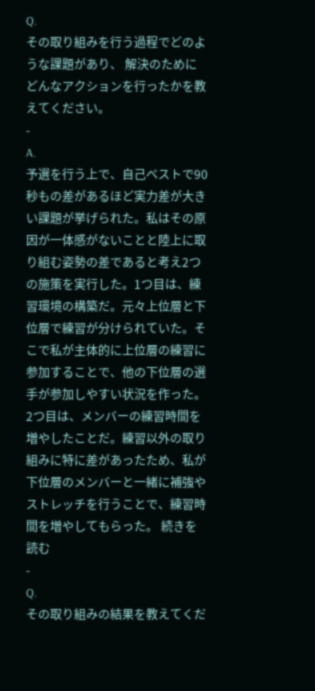Q.
その取り組みを行う過程でどのような課題があり、 解決のためにどんなアクションを行ったかを教えてください。
-
A.
予選を行う上で、自己ベストで90秒もの差があるほど実力差が大きい課題が挙げられた。私はその原因が一体感がないことと陸上に取り組む姿勢の差であると考え2つの施策を実行した。1つ目は、練習環境の構築だ。元々上位層と下位層で練習が分けられていた。そこで私が主体的に上位層の練習に参加することで、他の下位層の選手が参加しやすい状況を作った。2つ目は、メンバーの練習時間を増やしたことだ。練習以外の取り組みに特に差があったため、私が下位層のメンバーと一緒に補強やストレッチを行うことで、練習時間を増やしてもらった。 続きを読む
-
Q.
その取り組みの結果を教えてくだ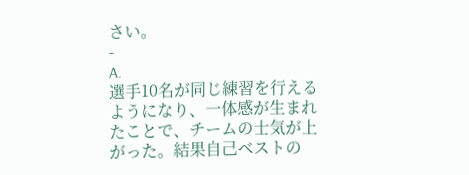さい。
-
A.
選手10名が同じ練習を行えるようになり、一体感が生まれたことで、チームの士気が上がった。結果自己ベストの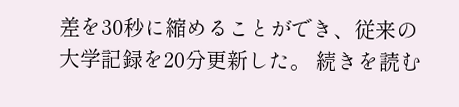差を30秒に縮めることができ、従来の大学記録を20分更新した。 続きを読む